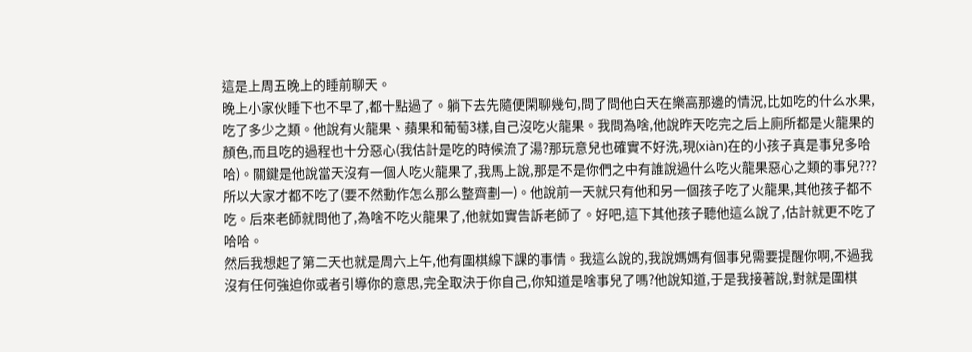這是上周五晚上的睡前聊天。
晚上小家伙睡下也不早了,都十點過了。躺下去先隨便閑聊幾句,問了問他白天在樂高那邊的情況,比如吃的什么水果,吃了多少之類。他說有火龍果、蘋果和葡萄3樣,自己沒吃火龍果。我問為啥,他說昨天吃完之后上廁所都是火龍果的顏色,而且吃的過程也十分惡心(我估計是吃的時候流了湯?那玩意兒也確實不好洗,現(xiàn)在的小孩子真是事兒多哈哈)。關鍵是他說當天沒有一個人吃火龍果了,我馬上說,那是不是你們之中有誰說過什么吃火龍果惡心之類的事兒???所以大家才都不吃了(要不然動作怎么那么整齊劃一)。他說前一天就只有他和另一個孩子吃了火龍果,其他孩子都不吃。后來老師就問他了,為啥不吃火龍果了,他就如實告訴老師了。好吧,這下其他孩子聽他這么說了,估計就更不吃了哈哈。
然后我想起了第二天也就是周六上午,他有圍棋線下課的事情。我這么說的,我說媽媽有個事兒需要提醒你啊,不過我沒有任何強迫你或者引導你的意思,完全取決于你自己,你知道是啥事兒了嗎?他說知道,于是我接著說,對就是圍棋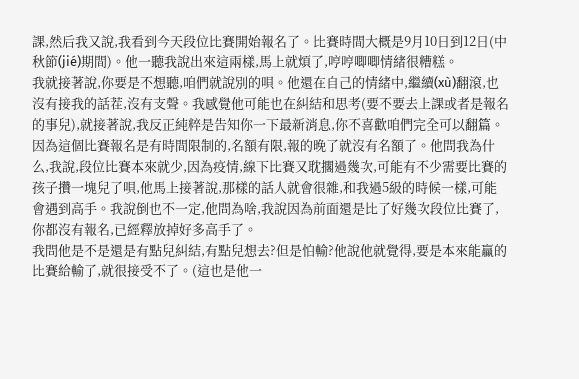課,然后我又說,我看到今天段位比賽開始報名了。比賽時間大概是9月10日到12日(中秋節(jié)期間)。他一聽我說出來這兩樣,馬上就煩了,哼哼唧唧情緒很糟糕。
我就接著說,你要是不想聽,咱們就說別的唄。他還在自己的情緒中,繼續(xù)翻滾,也沒有接我的話茬,沒有支聲。我感覺他可能也在糾結和思考(要不要去上課或者是報名的事兒),就接著說,我反正純粹是告知你一下最新消息,你不喜歡咱們完全可以翻篇。因為這個比賽報名是有時間限制的,名額有限,報的晚了就沒有名額了。他問我為什么,我說,段位比賽本來就少,因為疫情,線下比賽又耽擱過幾次,可能有不少需要比賽的孩子攢一塊兒了唄,他馬上接著說,那樣的話人就會很雜,和我過5級的時候一樣,可能會遇到高手。我說倒也不一定,他問為啥,我說因為前面還是比了好幾次段位比賽了,你都沒有報名,已經釋放掉好多高手了。
我問他是不是還是有點兒糾結,有點兒想去?但是怕輸?他說他就覺得,要是本來能贏的比賽給輸了,就很接受不了。(這也是他一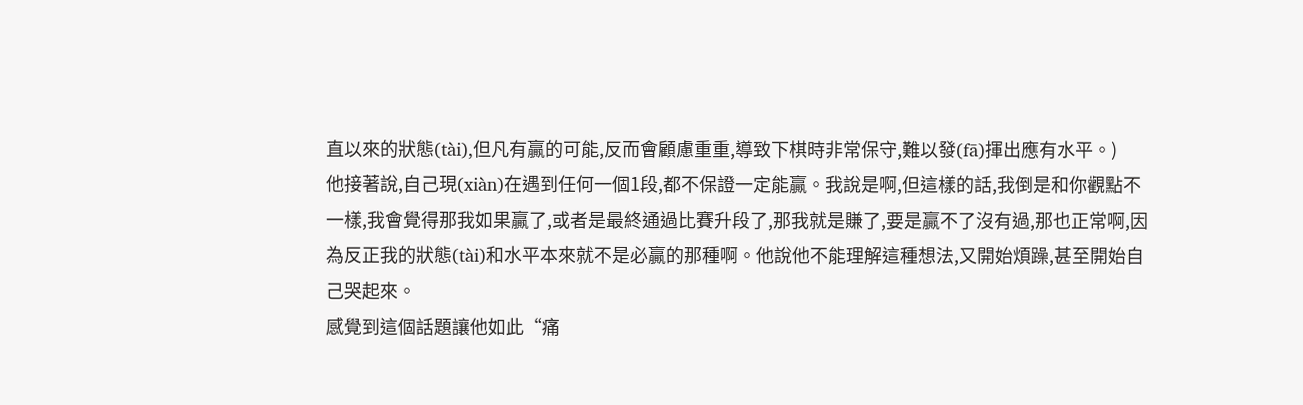直以來的狀態(tài),但凡有贏的可能,反而會顧慮重重,導致下棋時非常保守,難以發(fā)揮出應有水平。)
他接著說,自己現(xiàn)在遇到任何一個1段,都不保證一定能贏。我說是啊,但這樣的話,我倒是和你觀點不一樣,我會覺得那我如果贏了,或者是最終通過比賽升段了,那我就是賺了,要是贏不了沒有過,那也正常啊,因為反正我的狀態(tài)和水平本來就不是必贏的那種啊。他說他不能理解這種想法,又開始煩躁,甚至開始自己哭起來。
感覺到這個話題讓他如此“痛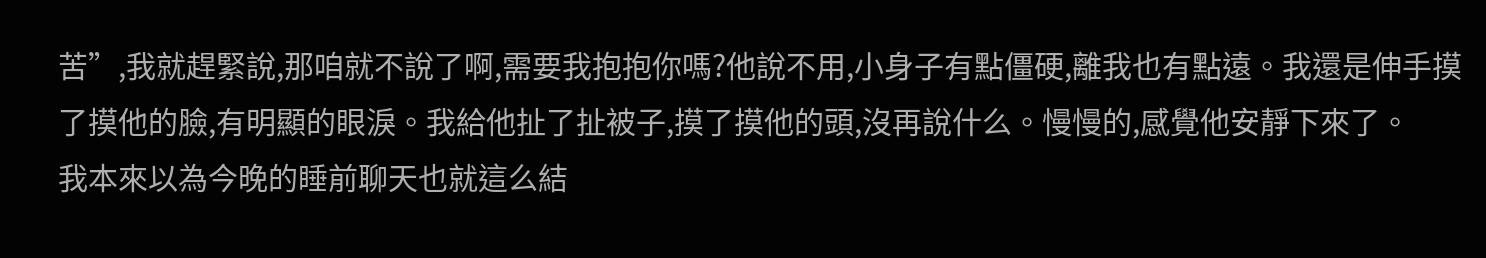苦”,我就趕緊說,那咱就不說了啊,需要我抱抱你嗎?他說不用,小身子有點僵硬,離我也有點遠。我還是伸手摸了摸他的臉,有明顯的眼淚。我給他扯了扯被子,摸了摸他的頭,沒再說什么。慢慢的,感覺他安靜下來了。
我本來以為今晚的睡前聊天也就這么結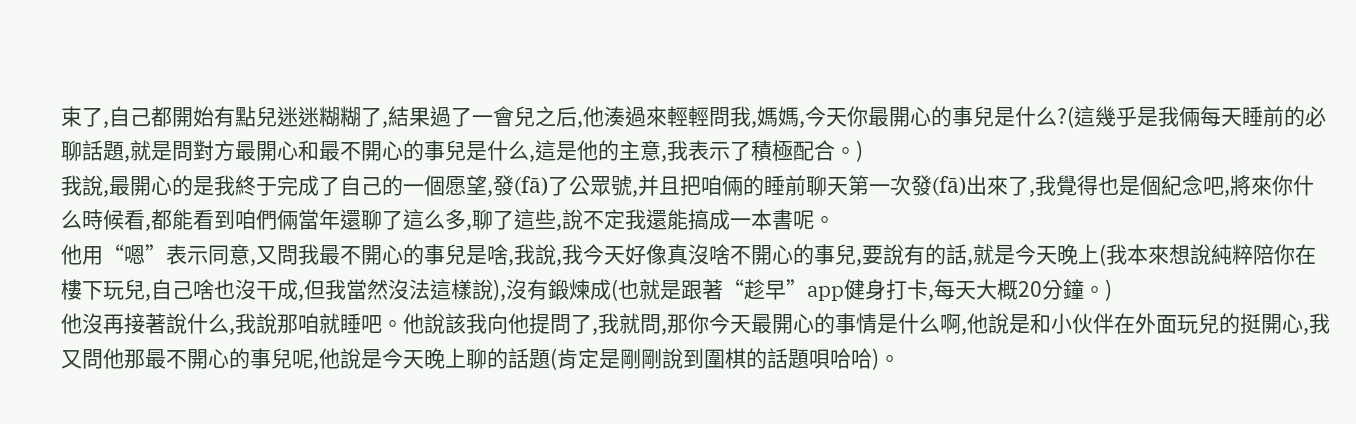束了,自己都開始有點兒迷迷糊糊了,結果過了一會兒之后,他湊過來輕輕問我,媽媽,今天你最開心的事兒是什么?(這幾乎是我倆每天睡前的必聊話題,就是問對方最開心和最不開心的事兒是什么,這是他的主意,我表示了積極配合。)
我說,最開心的是我終于完成了自己的一個愿望,發(fā)了公眾號,并且把咱倆的睡前聊天第一次發(fā)出來了,我覺得也是個紀念吧,將來你什么時候看,都能看到咱們倆當年還聊了這么多,聊了這些,說不定我還能搞成一本書呢。
他用“嗯”表示同意,又問我最不開心的事兒是啥,我說,我今天好像真沒啥不開心的事兒,要說有的話,就是今天晚上(我本來想說純粹陪你在樓下玩兒,自己啥也沒干成,但我當然沒法這樣說),沒有鍛煉成(也就是跟著“趁早”app健身打卡,每天大概20分鐘。)
他沒再接著說什么,我說那咱就睡吧。他說該我向他提問了,我就問,那你今天最開心的事情是什么啊,他說是和小伙伴在外面玩兒的挺開心,我又問他那最不開心的事兒呢,他說是今天晚上聊的話題(肯定是剛剛說到圍棋的話題唄哈哈)。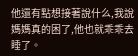他還有點想接著說什么,我說媽媽真的困了,他也就乖乖去睡了。